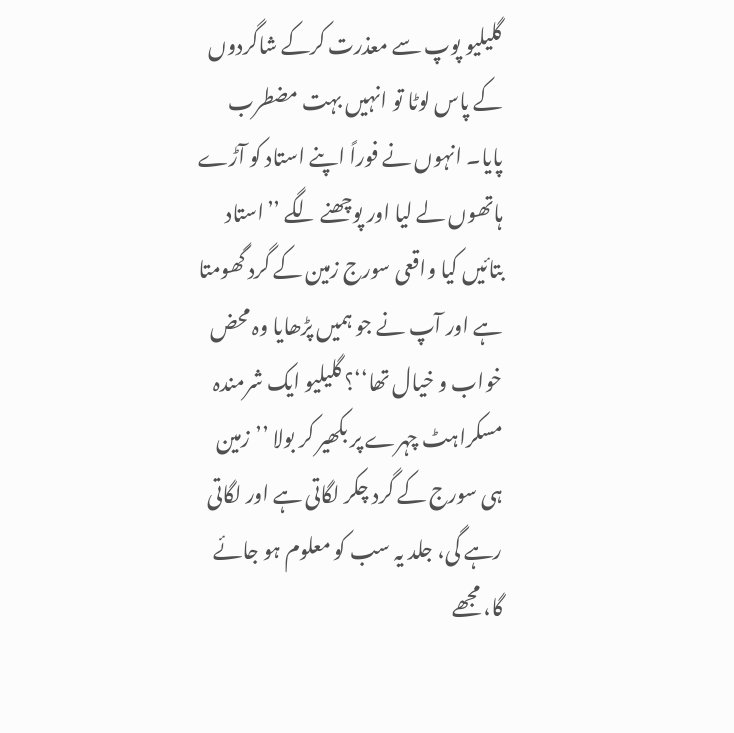گلیلیو پوپ سے معذرت کرکے شاگردوں کے پاس لوٹا تو انہیں بہت مضطرب پایا۔ انہوں نے فوراً اپنے استاد کو آڑے ہاتھوں لے لیا اور پوچھنے لگے ’’استاد بتائیں کیا واقعی سورج زمین کے گرد گھومتا ہے اور آپ نے جو ہمیں پڑھایا وہ محض خواب و خیال تھا‘‘؟ گلیلیو ایک شرمندہ مسکراہٹ چہرے پر بکھیر کر بولا ’’زمین ہی سورج کے گرد چکر لگاتی ہے اور لگاتی رہے گی، جلد یہ سب کو معلوم ہو جائے گا، مجھے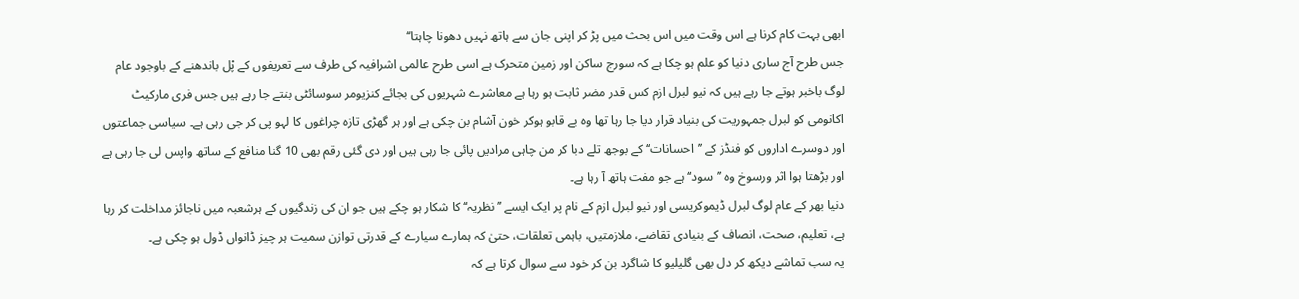ابھی بہت کام کرنا ہے اس وقت میں اس بحث میں پڑ کر اپنی جان سے ہاتھ نہیں دھونا چاہتا‘‘
جس طرح آج ساری دنیا کو علم ہو چکا ہے کہ سورج ساکن اور زمین متحرک ہے اسی طرح عالمی اشرافیہ کی طرف سے تعریفوں کے پْل باندھنے کے باوجود عام لوگ باخبر ہوتے جا رہے ہیں کہ نیو لبرل ازم کس قدر مضر ثابت ہو رہا ہے معاشرے شہریوں کی بجائے کنزیومر سوسائٹی بنتے جا رہے ہیں جس فری مارکیٹ اکانومی کو لبرل جمہوریت کی بنیاد قرار دیا جا رہا تھا وہ بے قابو ہوکر خون آشام بن چکی ہے اور ہر گھڑی تازہ چراغوں کا لہو پی کر جی رہی ہے۔ سیاسی جماعتوں اور دوسرے اداروں کو فنڈز کے ’’احسانات‘‘ کے بوجھ تلے دبا کر من چاہی مرادیں پائی جا رہی ہیں اور دی گئی رقم بھی 10 گنا منافع کے ساتھ واپس لی جا رہی ہے اور بڑھتا ہوا اثر ورسوخ وہ ’’سود‘‘ ہے جو مفت ہاتھ آ رہا ہے۔
دنیا بھر کے عام لوگ لبرل ڈیموکریسی اور نیو لبرل ازم کے نام پر ایک ایسے ’’نظریہ‘‘ کا شکار ہو چکے ہیں جو ان کی زندگیوں کے ہرشعبہ میں ناجائز مداخلت کر رہا ہے، تعلیم، صحت، انصاف کے بنیادی تقاضے، ملازمتیں، باہمی تعلقات، حتیٰ کہ ہمارے سیارے کے قدرتی توازن سمیت ہر چیز ڈانواں ڈول ہو چکی ہے۔
یہ سب تماشے دیکھ کر دل بھی گلیلیو کا شاگرد بن کر خود سے سوال کرتا ہے کہ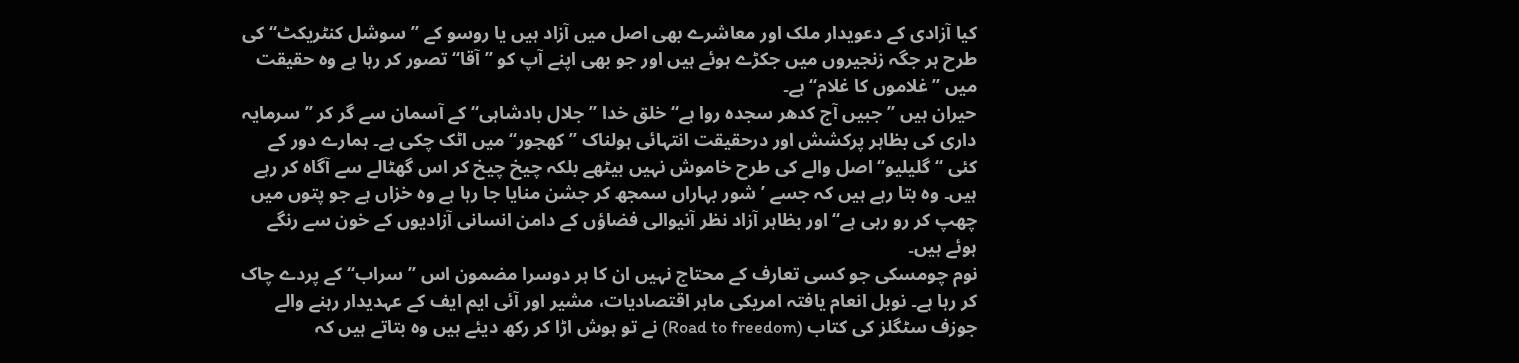کیا آزادی کے دعویدار ملک اور معاشرے بھی اصل میں آزاد ہیں یا روسو کے ’’سوشل کنٹریکٹ‘‘ کی طرح ہر جگہ زنجیروں میں جکڑے ہوئے ہیں اور جو بھی اپنے آپ کو ’’آقا‘‘ تصور کر رہا ہے وہ حقیقت میں ’’غلاموں کا غلام‘‘ ہے۔
حیران ہیں ’’جبیں آج کدھر سجدہ روا ہے‘‘ خلق خدا ’’جلال بادشاہی‘‘ کے آسمان سے گر کر ’’سرمایہ داری کی بظاہر پرکشش اور درحقیقت انتہائی ہولناک ’’کھجور‘‘ میں اٹک چکی ہے۔ ہمارے دور کے کئی ‘‘گلیلیو‘‘ اصل والے کی طرح خاموش نہیں بیٹھے بلکہ چیخ چیخ کر اس گھٹالے سے آگاہ کر رہے ہیں۔ وہ بتا رہے ہیں کہ جسے ’شور بہاراں سمجھ کر جشن منایا جا رہا ہے وہ خزاں ہے جو پتوں میں چھپ کر رو رہی ہے‘‘ اور بظاہر آزاد نظر آنیوالی فضاؤں کے دامن انسانی آزادیوں کے خون سے رنگے ہوئے ہیں۔
نوم چومسکی جو کسی تعارف کے محتاج نہیں ان کا ہر دوسرا مضمون اس ’’سراب‘‘ کے پردے چاک کر رہا ہے۔ نوبل انعام یافتہ امریکی ماہر اقتصادیات، مشیر اور آئی ایم ایف کے عہدیدار رہنے والے جوزف سٹگلز کی کتاب (Road to freedom) نے تو ہوش اڑا کر رکھ دیئے ہیں وہ بتاتے ہیں کہ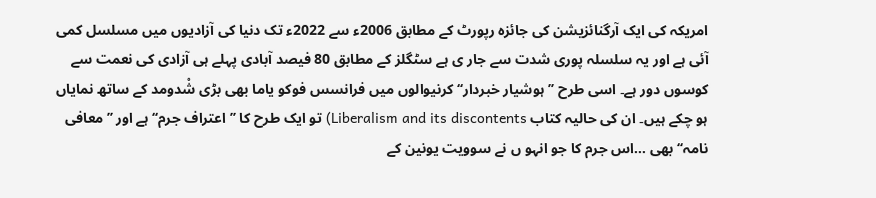امریکہ کی ایک آرگنائزیشن کی جائزہ رپورٹ کے مطابق 2006ء سے 2022ء تک دنیا کی آزادیوں میں مسلسل کمی آئی ہے اور یہ سلسلہ پوری شدت سے جار ی ہے سٹگلز کے مطابق 80 فیصد آبادی پہلے ہی آزادی کی نعمت سے کوسوں دور ہے۔ اسی طرح ’’ہوشیار خبردار‘‘ کرنیوالوں میں فرانسس فوکو یاما بھی بڑی شْدومد کے ساتھ نمایاں ہو چکے ہیں۔ ان کی حالیہ کتاب Liberalism and its discontents) تو ایک طرح کا ’’اعتراف جرم‘‘ ہے اور ’’معافی نامہ‘‘ بھی …اس جرم کا جو انہو ں نے سوویت یونین کے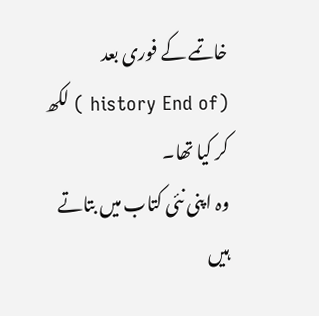خاتمے کے فوری بعد (history End of ) لکھ کر کیا تھا۔
وہ اپنی نئی کتاب میں بتاتے ہیں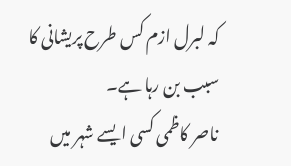کہ لبرل ازم کس طرح پریشانی کا سبب بن رہا ہے۔
ناصر کاظمی کسی ایسے شہر میں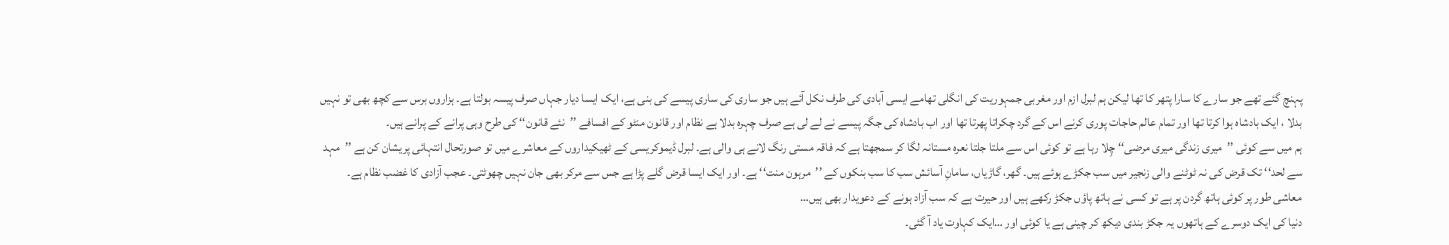پہنچ گئے تھے جو سارے کا سارا پتھر کا تھا لیکن ہم لبرل ازم اور مغربی جمہوریت کی انگلی تھامے ایسی آبادی کی طرف نکل آئے ہیں جو ساری کی ساری پیسے کی بنی ہے، ایک ایسا دیار جہاں صرف پیسہ بولتا ہے۔ ہزاروں برس سے کچھ بھی تو نہیں بدلا ، ایک بادشاہ ہوا کرتا تھا اور تمام عالم حاجات پوری کرنے اس کے گرد چکراتا پھرتا تھا اور اب بادشاہ کی جگہ پیسے نے لے لی ہے صرف چہرہ بدلا ہے نظام اور قانون منٹو کے افسافے ’’نئے قانون‘‘ کی طرح وہی پرانے کے پرانے ہیں۔
ہم میں سے کوئی ’’میری زندگی میری مرضی‘‘ چِلا رہا ہے تو کوئی اس سے ملتا جلتا نعرہ مستانہ لگا کر سمجھتا ہے کہ فاقہ مستی رنگ لانے ہی والی ہے۔ لبرل ڈیموکریسی کے ٹھیکیداروں کے معاشرے میں تو صورتحال انتہائی پریشان کن ہے ’’مہد سے لحد‘‘ تک قرض کی نہ ٹوٹنے والی زنجیر میں سب جکڑے ہوئے ہیں۔ گھر، گاڑیاں، سامانِ آسائش سب کا سب بنکوں کے ’’مرہون منت‘‘ ہے۔ اور ایک ایسا قرض گلے پڑا ہے جس سے مرکر بھی جان نہیں چھوٹتی۔ عجب آزادی کا غضب نظام ہے۔ معاشی طور پر کوئی ہاتھ گردن پر ہے تو کسی نے ہاتھ پاؤں جکڑ رکھے ہیں اور حیرت ہے کہ سب آزاد ہونے کے دعویدار بھی ہیں…
دنیا کی ایک دوسرے کے ہاتھوں یہ جکڑ بندی دیکھ کر چینی ہے یا کوئی اور …ایک کہاوت یاد آ گئی۔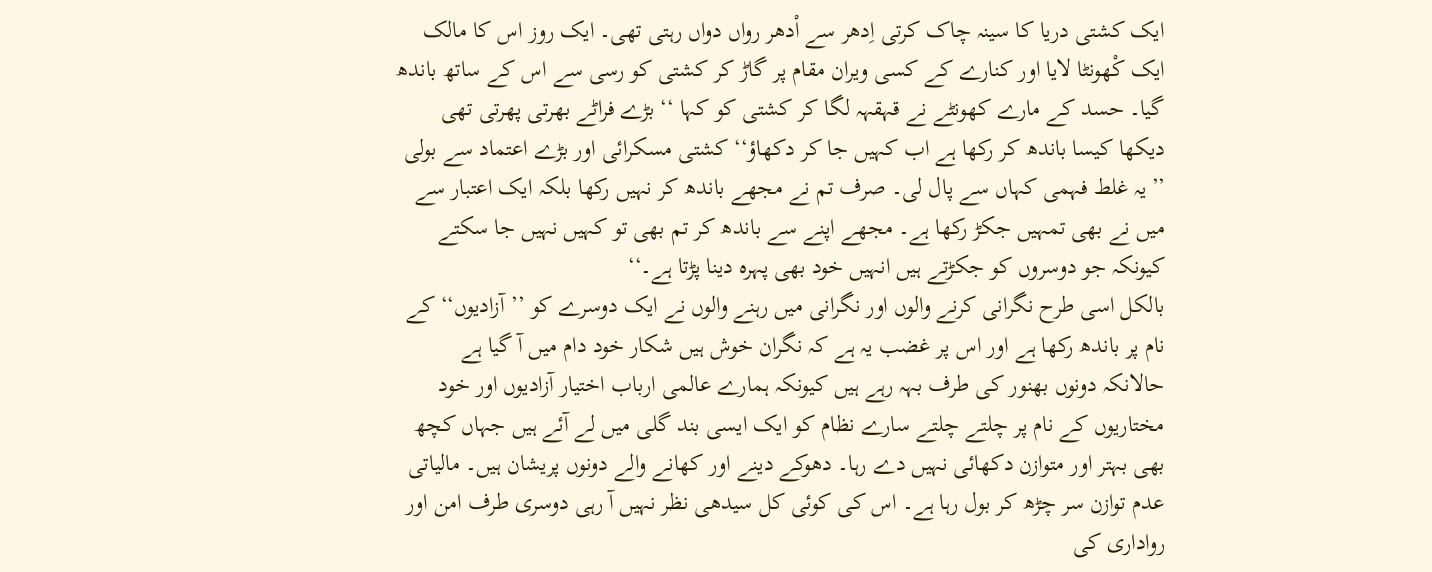ایک کشتی دریا کا سینہ چاک کرتی اِدھر سے اْدھر رواں دواں رہتی تھی۔ ایک روز اس کا مالک ایک کْھونٹا لایا اور کنارے کے کسی ویران مقام پر گاڑ کر کشتی کو رسی سے اس کے ساتھ باندھ گیا۔ حسد کے مارے کھونٹے نے قہقہہ لگا کر کشتی کو کہا ‘‘ بڑے فراٹے بھرتی پھرتی تھی دیکھا کیسا باندھ کر رکھا ہے اب کہیں جا کر دکھاؤ‘‘ کشتی مسکرائی اور بڑے اعتماد سے بولی ’’یہ غلط فہمی کہاں سے پال لی۔ صرف تم نے مجھے باندھ کر نہیں رکھا بلکہ ایک اعتبار سے میں نے بھی تمہیں جکڑ رکھا ہے۔ مجھے اپنے سے باندھ کر تم بھی تو کہیں نہیں جا سکتے کیونکہ جو دوسروں کو جکڑتے ہیں انہیں خود بھی پہرہ دینا پڑتا ہے۔‘‘
بالکل اسی طرح نگرانی کرنے والوں اور نگرانی میں رہنے والوں نے ایک دوسرے کو ’’آزادیوں‘‘ کے نام پر باندھ رکھا ہے اور اس پر غضب یہ ہے کہ نگران خوش ہیں شکار خود دام میں آ گیا ہے حالانکہ دونوں بھنور کی طرف بہہ رہے ہیں کیونکہ ہمارے عالمی ارباب اختیار آزادیوں اور خود مختاریوں کے نام پر چلتے چلتے سارے نظام کو ایک ایسی بند گلی میں لے آئے ہیں جہاں کچھ بھی بہتر اور متوازن دکھائی نہیں دے رہا۔ دھوکے دینے اور کھانے والے دونوں پریشان ہیں۔ مالیاتی عدم توازن سر چڑھ کر بول رہا ہے۔ اس کی کوئی کل سیدھی نظر نہیں آ رہی دوسری طرف امن اور رواداری کی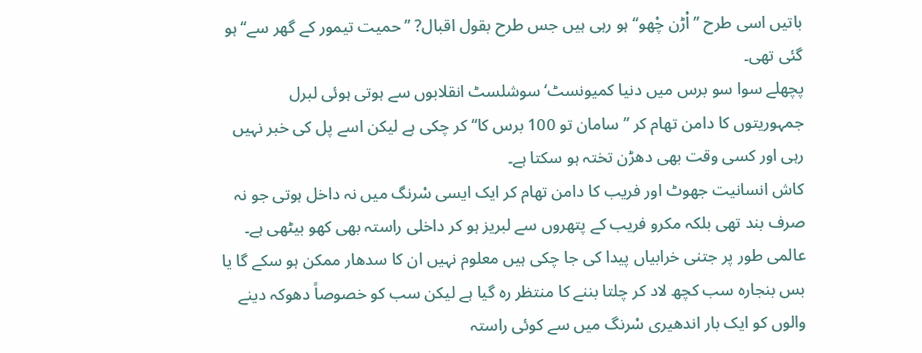باتیں اسی طرح ’’اْڑن چْھو‘‘ ہو رہی ہیں جس طرح بقول اقبال? ’’حمیت تیمور کے گھر سے‘‘ ہو گئی تھی۔
پچھلے سوا سو برس میں دنیا کمیونسٹ‘ سوشلسٹ انقلابوں سے ہوتی ہوئی لبرل جمہوریتوں کا دامن تھام کر ’’سامان تو 100 برس کا‘‘ کر چکی ہے لیکن اسے پل کی خبر نہیں رہی اور کسی وقت بھی دھڑن تختہ ہو سکتا ہے۔
کاش انسانیت جھوٹ اور فریب کا دامن تھام کر ایک ایسی سْرنگ میں نہ داخل ہوتی جو نہ صرف بند تھی بلکہ مکرو فریب کے پتھروں سے لبریز ہو کر داخلی راستہ بھی کھو بیٹھی ہے۔
عالمی طور پر جتنی خرابیاں پیدا کی جا چکی ہیں معلوم نہیں ان کا سدھار ممکن ہو سکے گا یا بس بنجارہ سب کچھ لاد کر چلتا بننے کا منتظر رہ گیا ہے لیکن سب کو خصوصاً دھوکہ دینے والوں کو ایک بار اندھیری سْرنگ میں سے کوئی راستہ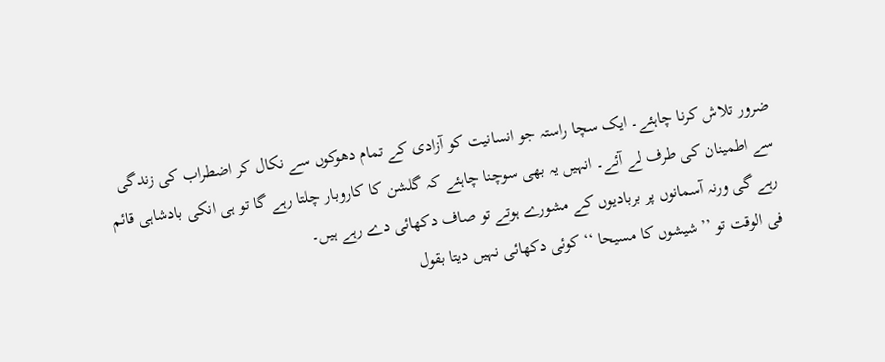ضرور تلاش کرنا چاہئے۔ ایک سچا راستہ جو انسانیت کو آزادی کے تمام دھوکوں سے نکال کر اضطراب کی زندگی سے اطمینان کی طرف لے آئے۔ انہیں یہ بھی سوچنا چاہئے کہ گلشن کا کاروبار چلتا رہے گا تو ہی انکی بادشاہی قائم رہے گی ورنہ آسمانوں پر بربادیوں کے مشورے ہوتے تو صاف دکھائی دے رہے ہیں۔
فی الوقت تو ’’شیشوں کا مسیحا ‘‘ کوئی دکھائی نہیں دیتا بقول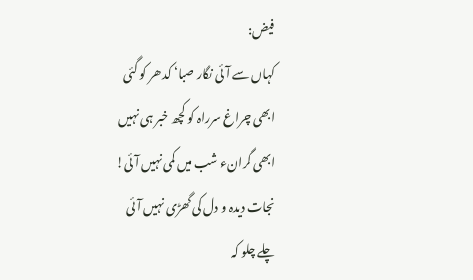فیض:
کہاں سے آئی نگار صبا‘ کدھر کو گئی
ابھی چراغ سرراہ کو کچھ خبر ہی نہیں
ابھی گرانء شب میں کمی نہیں آئی!
نجات دیدہ و دل کی گھڑی نہیں آئی
چلے چلو کہ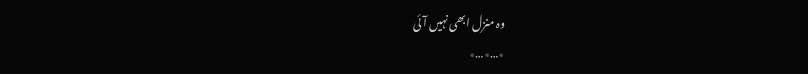وہ منزل ابھی نہیں آئی
٭…٭…٭